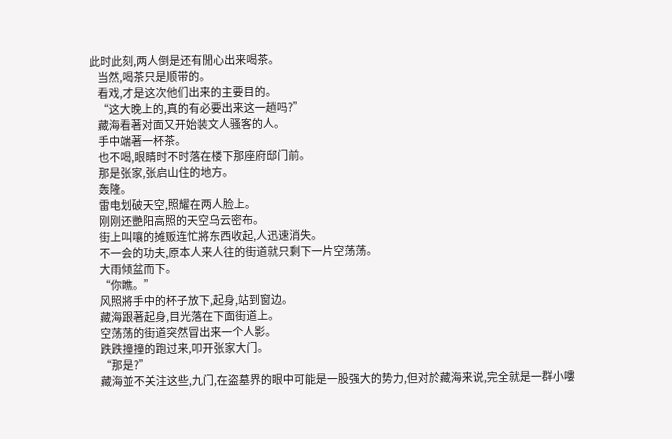此时此刻,两人倒是还有閒心出来喝茶。
    当然,喝茶只是顺带的。
    看戏,才是这次他们出来的主要目的。
    “这大晚上的,真的有必要出来这一趟吗?”
    藏海看著对面又开始装文人骚客的人。
    手中端著一杯茶。
    也不喝,眼睛时不时落在楼下那座府邸门前。
    那是张家,张启山住的地方。
    轰隆。
    雷电划破天空,照耀在两人脸上。
    刚刚还艷阳高照的天空乌云密布。
    街上叫嚷的摊贩连忙將东西收起,人迅速消失。
    不一会的功夫,原本人来人往的街道就只剩下一片空荡荡。
    大雨倾盆而下。
    “你瞧。”
    风照將手中的杯子放下,起身,站到窗边。
    藏海跟著起身,目光落在下面街道上。
    空荡荡的街道突然冒出来一个人影。
    跌跌撞撞的跑过来,叩开张家大门。
    “那是?”
    藏海並不关注这些,九门,在盗墓界的眼中可能是一股强大的势力,但对於藏海来说,完全就是一群小嘍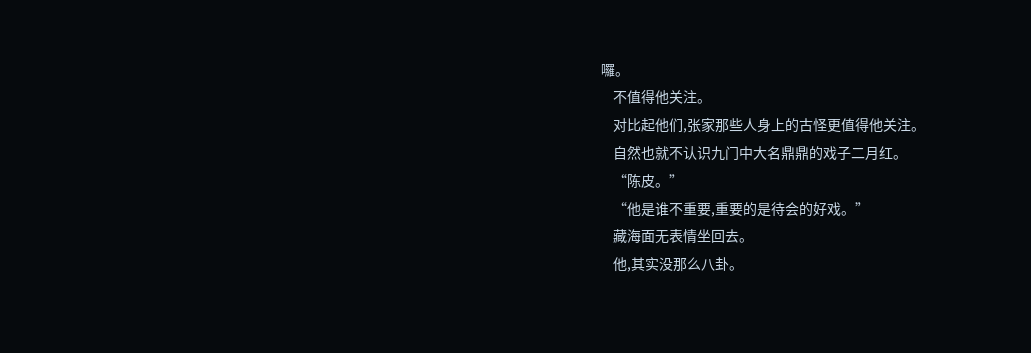囉。
    不值得他关注。
    对比起他们,张家那些人身上的古怪更值得他关注。
    自然也就不认识九门中大名鼎鼎的戏子二月红。
    “陈皮。”
    “他是谁不重要,重要的是待会的好戏。”
    藏海面无表情坐回去。
    他,其实没那么八卦。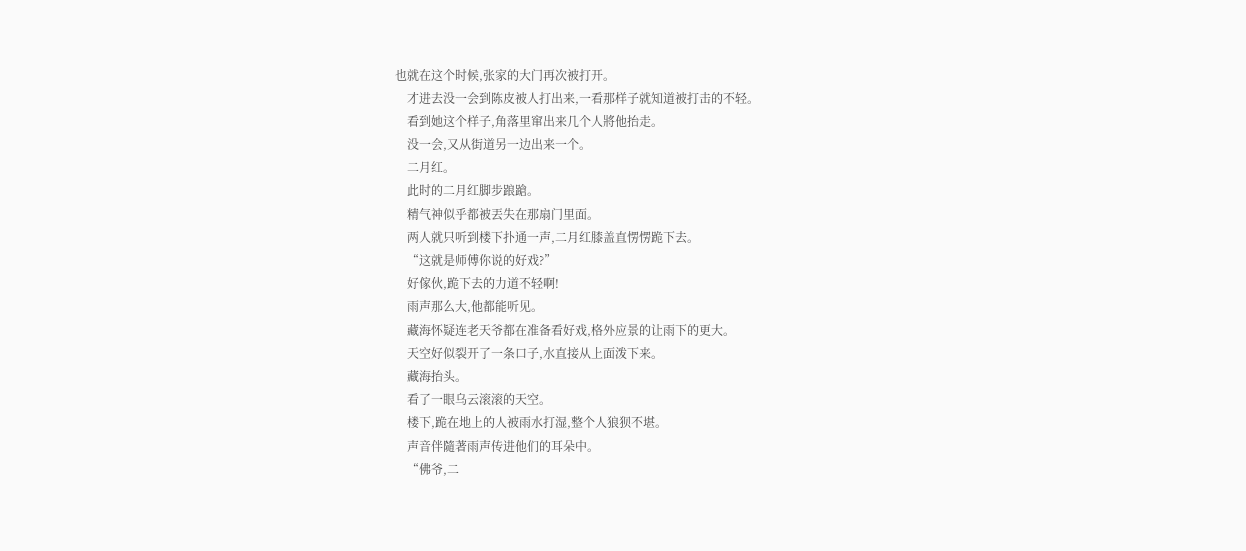也就在这个时候,张家的大门再次被打开。
    才进去没一会到陈皮被人打出来,一看那样子就知道被打击的不轻。
    看到她这个样子,角落里窜出来几个人將他抬走。
    没一会,又从街道另一边出来一个。
    二月红。
    此时的二月红脚步踉蹌。
    精气神似乎都被丟失在那扇门里面。
    两人就只听到楼下扑通一声,二月红膝盖直愣愣跪下去。
    “这就是师傅你说的好戏?”
    好傢伙,跪下去的力道不轻啊!
    雨声那么大,他都能听见。
    藏海怀疑连老天爷都在准备看好戏,格外应景的让雨下的更大。
    天空好似裂开了一条口子,水直接从上面泼下来。
    藏海抬头。
    看了一眼乌云滚滚的天空。
    楼下,跪在地上的人被雨水打湿,整个人狼狈不堪。
    声音伴隨著雨声传进他们的耳朵中。
    “佛爷,二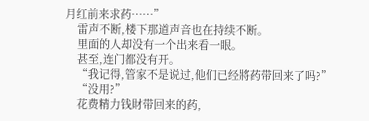月红前来求药……”
    雷声不断,楼下那道声音也在持续不断。
    里面的人却没有一个出来看一眼。
    甚至,连门都没有开。
    “我记得,管家不是说过,他们已经將药带回来了吗?”
    “没用?”
    花费精力钱財带回来的药,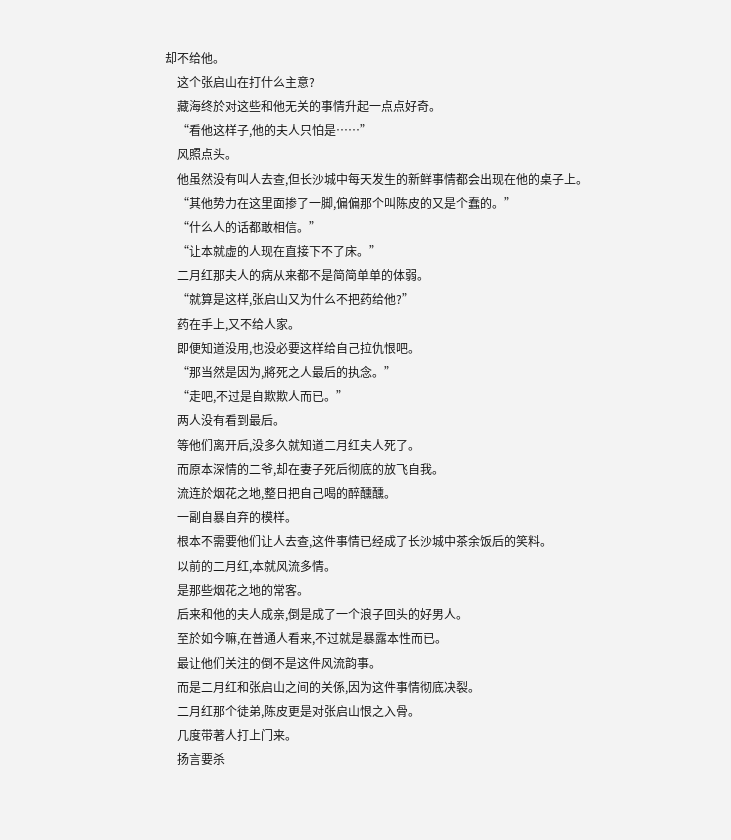却不给他。
    这个张启山在打什么主意?
    藏海终於对这些和他无关的事情升起一点点好奇。
    “看他这样子,他的夫人只怕是……”
    风照点头。
    他虽然没有叫人去查,但长沙城中每天发生的新鲜事情都会出现在他的桌子上。
    “其他势力在这里面掺了一脚,偏偏那个叫陈皮的又是个蠢的。”
    “什么人的话都敢相信。”
    “让本就虚的人现在直接下不了床。”
    二月红那夫人的病从来都不是简简单单的体弱。
    “就算是这样,张启山又为什么不把药给他?”
    药在手上,又不给人家。
    即便知道没用,也没必要这样给自己拉仇恨吧。
    “那当然是因为,將死之人最后的执念。”
    “走吧,不过是自欺欺人而已。”
    两人没有看到最后。
    等他们离开后,没多久就知道二月红夫人死了。
    而原本深情的二爷,却在妻子死后彻底的放飞自我。
    流连於烟花之地,整日把自己喝的醉醺醺。
    一副自暴自弃的模样。
    根本不需要他们让人去查,这件事情已经成了长沙城中茶余饭后的笑料。
    以前的二月红,本就风流多情。
    是那些烟花之地的常客。
    后来和他的夫人成亲,倒是成了一个浪子回头的好男人。
    至於如今嘛,在普通人看来,不过就是暴露本性而已。
    最让他们关注的倒不是这件风流韵事。
    而是二月红和张启山之间的关係,因为这件事情彻底决裂。
    二月红那个徒弟,陈皮更是对张启山恨之入骨。
    几度带著人打上门来。
    扬言要杀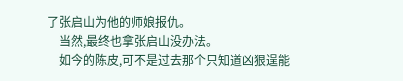了张启山为他的师娘报仇。
    当然,最终也拿张启山没办法。
    如今的陈皮,可不是过去那个只知道凶狠逞能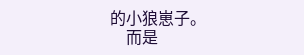的小狼崽子。
    而是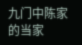九门中陈家的当家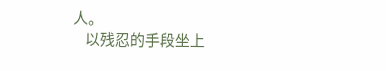人。
    以残忍的手段坐上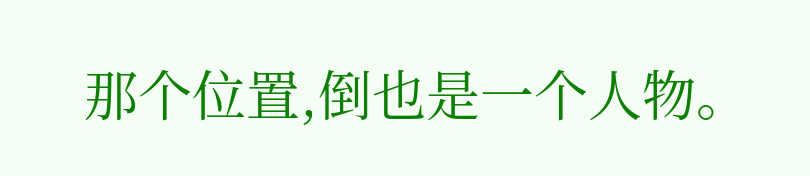那个位置,倒也是一个人物。